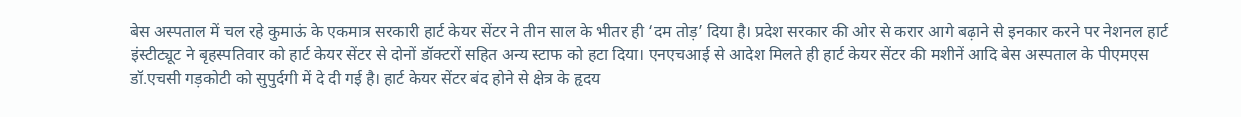बेस अस्पताल में चल रहे कुमाऊं के एकमात्र सरकारी हार्ट केयर सेंटर ने तीन साल के भीतर ही ‘दम तोड़’ दिया है। प्रदेश सरकार की ओर से करार आगे बढ़ाने से इनकार करने पर नेशनल हार्ट इंस्टीट्यूट ने बृहस्पतिवार को हार्ट केयर सेंटर से दोनों डॉक्टरों सहित अन्य स्टाफ को हटा दिया। एनएचआई से आदेश मिलते ही हार्ट केयर सेंटर की मशीनें आदि बेस अस्पताल के पीएमएस डॉ.एचसी गड़कोटी को सुपुर्दगी में दे दी गई है। हार्ट केयर सेंटर बंद होने से क्षेत्र के हृदय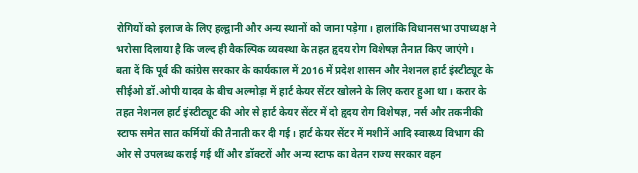रोगियों को इलाज के लिए हल्द्वानी और अन्य स्थानों को जाना पड़ेगा। हालांकि विधानसभा उपाध्यक्ष ने भरोसा दिलाया है कि जल्द ही वैकल्पिक व्यवस्था के तहत हृदय रोग विशेषज्ञ तैनात किए जाएंगे।
बता दें कि पूर्व की कांग्रेस सरकार के कार्यकाल में 2016 में प्रदेश शासन और नेशनल हार्ट इंस्टीट्यूट के सीईओ डॉ.ओपी यादव के बीच अल्मोड़ा में हार्ट केयर सेंटर खोलने के लिए करार हुआ था। करार के तहत नेशनल हार्ट इंस्टीट्यूट की ओर से हार्ट केयर सेंटर में दो हृदय रोग विशेषज्ञ, नर्स और तकनीकी स्टाफ समेत सात कर्मियों की तैनाती कर दी गई। हार्ट केयर सेंटर में मशीनें आदि स्वास्थ्य विभाग की ओर से उपलब्ध कराई गई थीं और डॉक्टरों और अन्य स्टाफ का वेतन राज्य सरकार वहन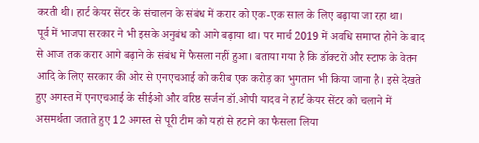करती थी। हार्ट केयर सेंटर के संचालन के संबंध में करार को एक-एक साल के लिए बढ़ाया जा रहा था।
पूर्व में भाजपा सरकार ने भी इसके अनुबंध को आगे बढ़ाया था। पर मार्च 2019 में अवधि समाप्त होने के बाद से आज तक करार आगे बढ़ाने के संबंध में फैसला नहीं हुआ। बताया गया है कि डॉक्टरों और स्टाफ के वेतन आदि के लिए सरकार की ओर से एनएचआई को करीब एक करोड़ का भुगतान भी किया जाना है। इसे देखते हुए अगस्त में एनएचआई के सीईओ और वरिष्ठ सर्जन डॉ.ओपी यादव ने हार्ट केयर सेंटर को चलाने में असमर्थता जताते हुए 12 अगस्त से पूरी टीम को यहां से हटाने का फैसला लिया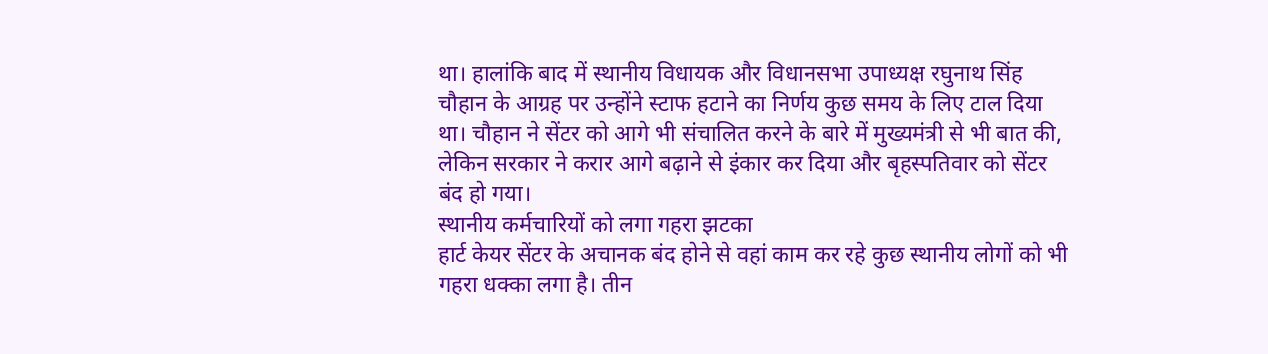था। हालांकि बाद में स्थानीय विधायक और विधानसभा उपाध्यक्ष रघुनाथ सिंह चौहान के आग्रह पर उन्होंने स्टाफ हटाने का निर्णय कुछ समय के लिए टाल दिया था। चौहान ने सेंटर को आगे भी संचालित करने के बारे में मुख्यमंत्री से भी बात की, लेकिन सरकार ने करार आगे बढ़ाने से इंकार कर दिया और बृहस्पतिवार को सेंटर बंद हो गया।
स्थानीय कर्मचारियों को लगा गहरा झटका
हार्ट केयर सेंटर के अचानक बंद होने से वहां काम कर रहे कुछ स्थानीय लोगों को भी गहरा धक्का लगा है। तीन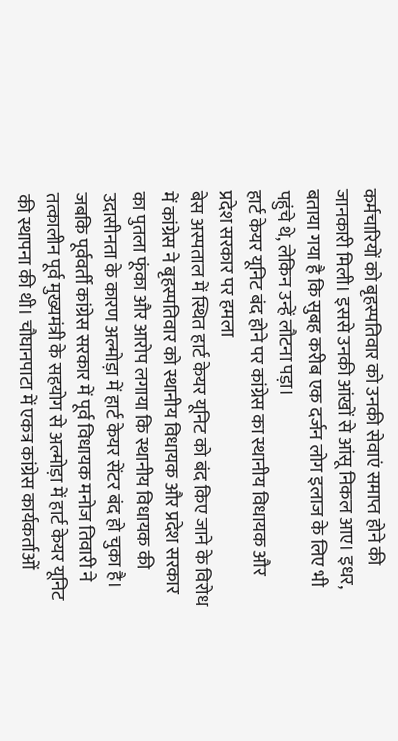कर्मचारियों को बृहस्पतिवार को उनकी सेवाएं समाप्त होने की जानकारी मिली। इससे उनकी आंखों से आंसू निकल आए। इधर, बताया गया है कि सुबह करीब एक दर्जन लोग इलाज के लिए भी पहुंचे थे, लेकिन उन्हें लौटना पड़ा।
हार्ट केयर यूनिट बंद होने पर कांग्रेस का स्थानीय विधायक और प्रदेश सरकार पर हमला
बेस अस्पताल में स्थित हार्ट केयर यूनिट को बंद किए जाने के विरोध में कांग्रेस ने बृहस्पतिवार को स्थानीय विधायक और प्रदेश सरकार का पुतला फूंका और आरोप लगाया कि स्थानीय विधायक की उदासीनता के कारण अल्मोड़ा में हार्ट केयर सेंटर बंद हो चुका है। जबकि पूर्ववर्ती कांग्रेस सरकार में पूर्व विधायक मनोज तिवारी ने तत्कालीन पूर्व मुख्यमंत्री के सहयोग से अल्मोड़ा में हार्ट केयर यूनिट की स्थापना की थी। चौघानपाटा में एकत्र कांग्रेस कार्यकर्ताओं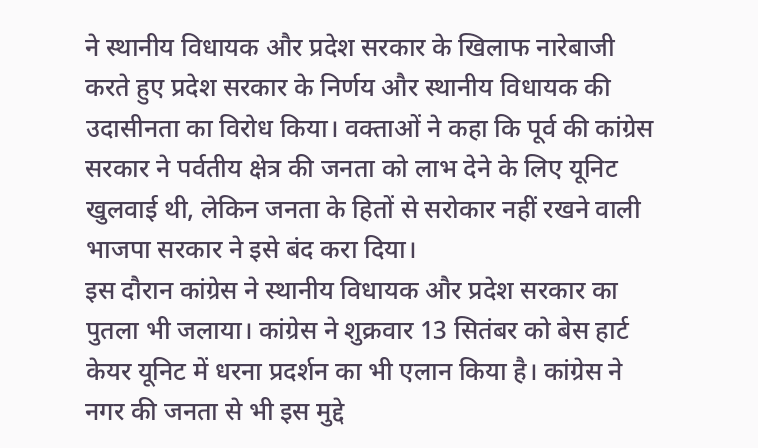ने स्थानीय विधायक और प्रदेश सरकार के खिलाफ नारेबाजी करते हुए प्रदेश सरकार के निर्णय और स्थानीय विधायक की उदासीनता का विरोध किया। वक्ताओं ने कहा कि पूर्व की कांग्रेस सरकार ने पर्वतीय क्षेत्र की जनता को लाभ देने के लिए यूनिट खुलवाई थी, लेकिन जनता के हितों से सरोकार नहीं रखने वाली भाजपा सरकार ने इसे बंद करा दिया।
इस दौरान कांग्रेस ने स्थानीय विधायक और प्रदेश सरकार का पुतला भी जलाया। कांग्रेस ने शुक्रवार 13 सितंबर को बेस हार्ट केयर यूनिट में धरना प्रदर्शन का भी एलान किया है। कांग्रेस ने नगर की जनता से भी इस मुद्दे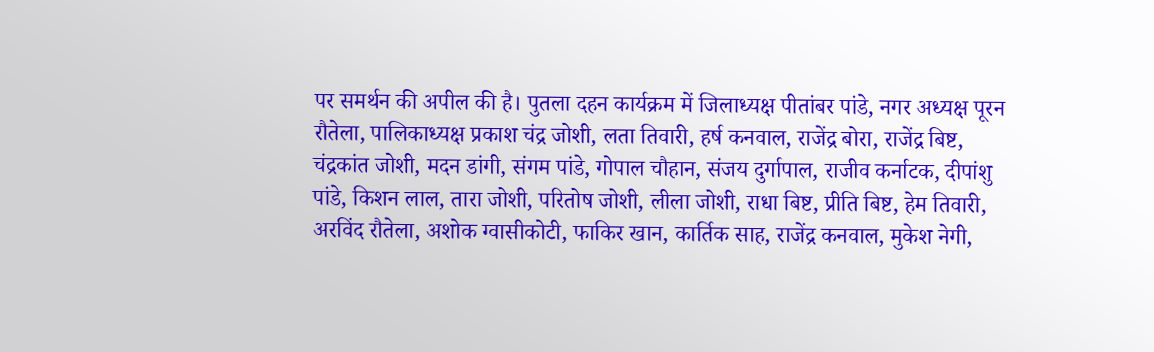पर समर्थन की अपील की है। पुतला दहन कार्यक्रम में जिलाध्यक्ष पीतांबर पांडे, नगर अध्यक्ष पूरन रौतेला, पालिकाध्यक्ष प्रकाश चंद्र जोशी, लता तिवारी, हर्ष कनवाल, राजेंद्र बोरा, राजेंद्र बिष्ट, चंद्रकांत जोशी, मदन डांगी, संगम पांडे, गोपाल चौहान, संजय दुर्गापाल, राजीव कर्नाटक, दीपांशु पांडे, किशन लाल, तारा जोशी, परितोष जोशी, लीला जोशी, राधा बिष्ट, प्रीति बिष्ट, हेम तिवारी, अरविंद रौतेला, अशोक ग्वासीकोटी, फाकिर खान, कार्तिक साह, राजेंद्र कनवाल, मुकेश नेगी,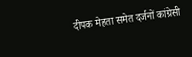दीपक मेहता समेत दर्जनों कांग्रेसी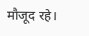मौजूद रहे।